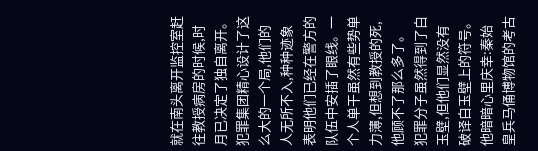就在南头离开监控室赶往教授病房的时候,时月已决定了独自离开。犯罪集团精心设计了这么大的一个局,他们的人无所不入,种种迹象表明他们已经在警方的队伍中安插了眼线。一个人单干虽然有些势单力薄,但想到教授的死,他顾不了那么多了。
犯罪分子虽然得到了白玉壁,但他们显然没有破译白玉壁上的符号。他暗暗心里庆幸:秦始皇兵马俑博物馆的考古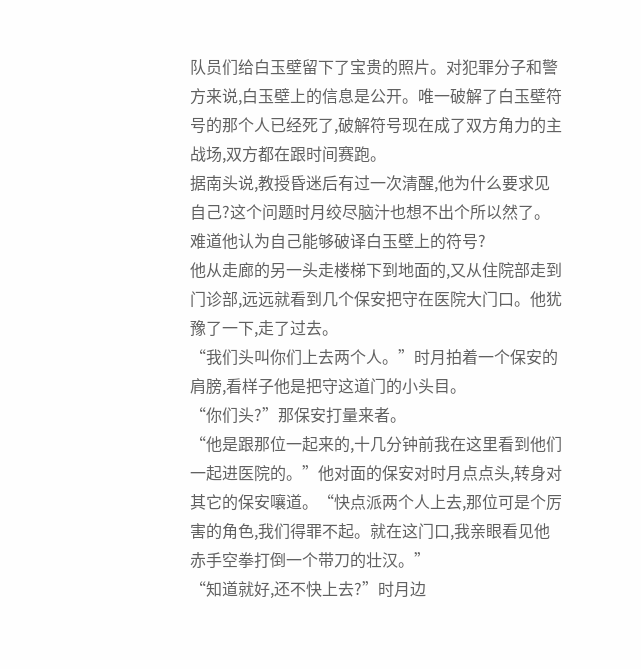队员们给白玉壁留下了宝贵的照片。对犯罪分子和警方来说,白玉壁上的信息是公开。唯一破解了白玉壁符号的那个人已经死了,破解符号现在成了双方角力的主战场,双方都在跟时间赛跑。
据南头说,教授昏迷后有过一次清醒,他为什么要求见自己?这个问题时月绞尽脑汁也想不出个所以然了。难道他认为自己能够破译白玉壁上的符号?
他从走廊的另一头走楼梯下到地面的,又从住院部走到门诊部,远远就看到几个保安把守在医院大门口。他犹豫了一下,走了过去。
“我们头叫你们上去两个人。”时月拍着一个保安的肩膀,看样子他是把守这道门的小头目。
“你们头?”那保安打量来者。
“他是跟那位一起来的,十几分钟前我在这里看到他们一起进医院的。”他对面的保安对时月点点头,转身对其它的保安嚷道。“快点派两个人上去,那位可是个厉害的角色,我们得罪不起。就在这门口,我亲眼看见他赤手空拳打倒一个带刀的壮汉。”
“知道就好,还不快上去?”时月边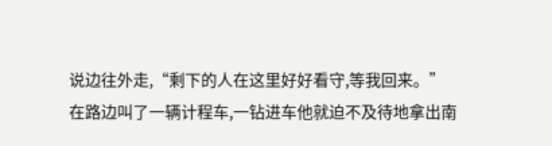说边往外走,“剩下的人在这里好好看守,等我回来。”
在路边叫了一辆计程车,一钻进车他就迫不及待地拿出南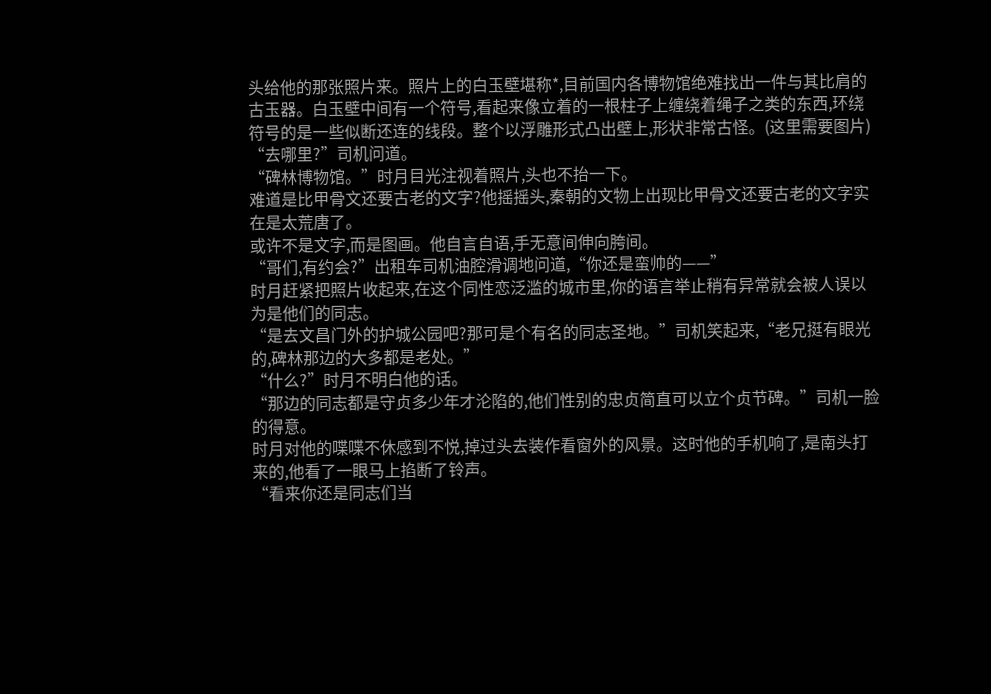头给他的那张照片来。照片上的白玉壁堪称*,目前国内各博物馆绝难找出一件与其比肩的古玉器。白玉壁中间有一个符号,看起来像立着的一根柱子上缠绕着绳子之类的东西,环绕符号的是一些似断还连的线段。整个以浮雕形式凸出壁上,形状非常古怪。(这里需要图片)
“去哪里?”司机问道。
“碑林博物馆。”时月目光注视着照片,头也不抬一下。
难道是比甲骨文还要古老的文字?他摇摇头,秦朝的文物上出现比甲骨文还要古老的文字实在是太荒唐了。
或许不是文字,而是图画。他自言自语,手无意间伸向胯间。
“哥们,有约会?”出租车司机油腔滑调地问道,“你还是蛮帅的——”
时月赶紧把照片收起来,在这个同性恋泛滥的城市里,你的语言举止稍有异常就会被人误以为是他们的同志。
“是去文昌门外的护城公园吧?那可是个有名的同志圣地。”司机笑起来,“老兄挺有眼光的,碑林那边的大多都是老处。”
“什么?”时月不明白他的话。
“那边的同志都是守贞多少年才沦陷的,他们性别的忠贞简直可以立个贞节碑。”司机一脸的得意。
时月对他的喋喋不休感到不悦,掉过头去装作看窗外的风景。这时他的手机响了,是南头打来的,他看了一眼马上掐断了铃声。
“看来你还是同志们当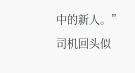中的新人。”司机回头似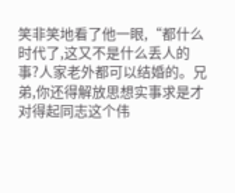笑非笑地看了他一眼,“都什么时代了,这又不是什么丢人的事?人家老外都可以结婚的。兄弟,你还得解放思想实事求是才对得起同志这个伟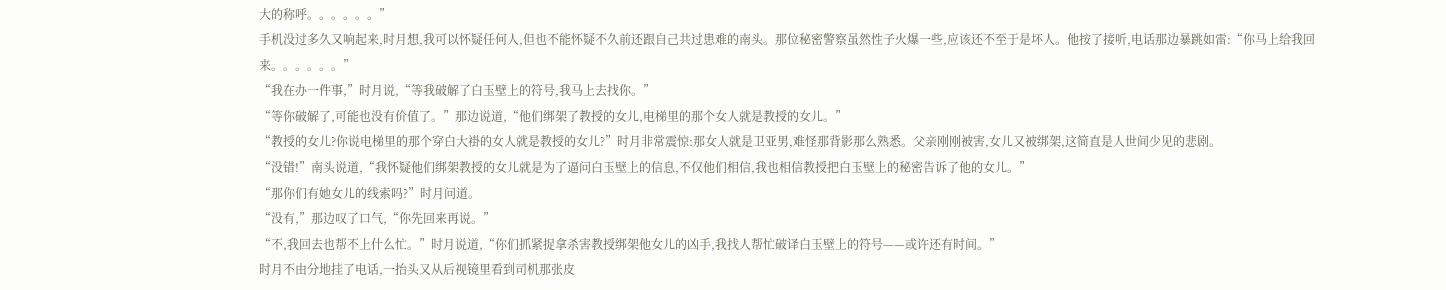大的称呼。。。。。。”
手机没过多久又响起来,时月想,我可以怀疑任何人,但也不能怀疑不久前还跟自己共过患难的南头。那位秘密警察虽然性子火爆一些,应该还不至于是坏人。他按了接听,电话那边暴跳如雷:“你马上给我回来。。。。。。”
“我在办一件事,”时月说,“等我破解了白玉壁上的符号,我马上去找你。”
“等你破解了,可能也没有价值了。”那边说道,“他们绑架了教授的女儿,电梯里的那个女人就是教授的女儿。”
“教授的女儿?你说电梯里的那个穿白大褂的女人就是教授的女儿?”时月非常震惊:那女人就是卫亚男,难怪那背影那么熟悉。父亲刚刚被害,女儿又被绑架,这简直是人世间少见的悲剧。
“没错!”南头说道,“我怀疑他们绑架教授的女儿就是为了逼问白玉壁上的信息,不仅他们相信,我也相信教授把白玉壁上的秘密告诉了他的女儿。”
“那你们有她女儿的线索吗?”时月问道。
“没有,”那边叹了口气,“你先回来再说。”
“不,我回去也帮不上什么忙。”时月说道,“你们抓紧捉拿杀害教授绑架他女儿的凶手,我找人帮忙破译白玉壁上的符号——或许还有时间。”
时月不由分地挂了电话,一抬头又从后视镜里看到司机那张皮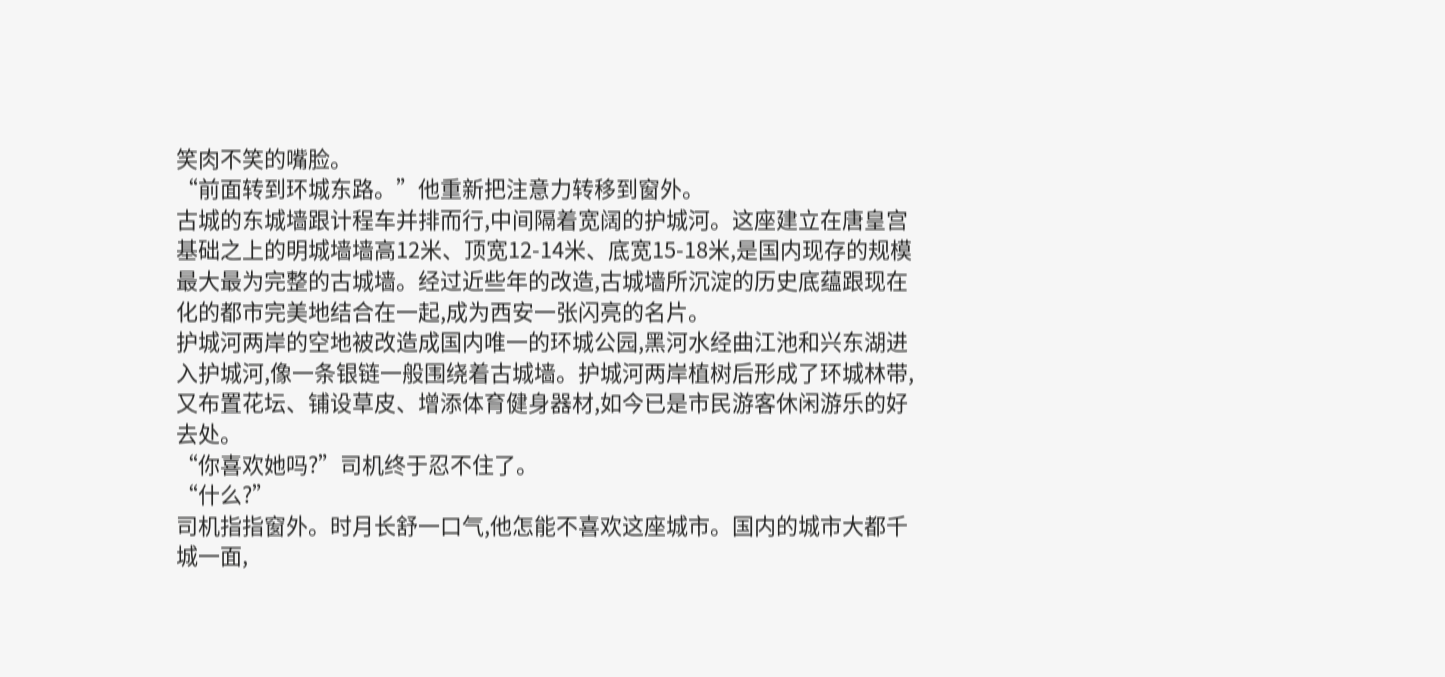笑肉不笑的嘴脸。
“前面转到环城东路。”他重新把注意力转移到窗外。
古城的东城墙跟计程车并排而行,中间隔着宽阔的护城河。这座建立在唐皇宫基础之上的明城墙墙高12米、顶宽12-14米、底宽15-18米,是国内现存的规模最大最为完整的古城墙。经过近些年的改造,古城墙所沉淀的历史底蕴跟现在化的都市完美地结合在一起,成为西安一张闪亮的名片。
护城河两岸的空地被改造成国内唯一的环城公园,黑河水经曲江池和兴东湖进入护城河,像一条银链一般围绕着古城墙。护城河两岸植树后形成了环城林带,又布置花坛、铺设草皮、增添体育健身器材,如今已是市民游客休闲游乐的好去处。
“你喜欢她吗?”司机终于忍不住了。
“什么?”
司机指指窗外。时月长舒一口气,他怎能不喜欢这座城市。国内的城市大都千城一面,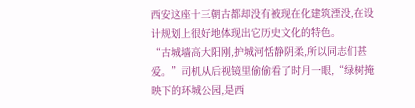西安这座十三朝古都却没有被现在化建筑湮没,在设计规划上很好地体现出它历史文化的特色。
“古城墙高大阳刚,护城河恬静阴柔,所以同志们甚爱。”司机从后视镜里偷偷看了时月一眼,“绿树掩映下的环城公园,是西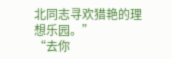北同志寻欢猎艳的理想乐园。”
“去你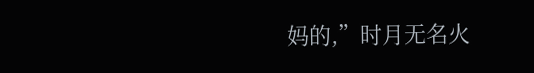妈的,”时月无名火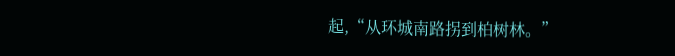起,“从环城南路拐到柏树林。”